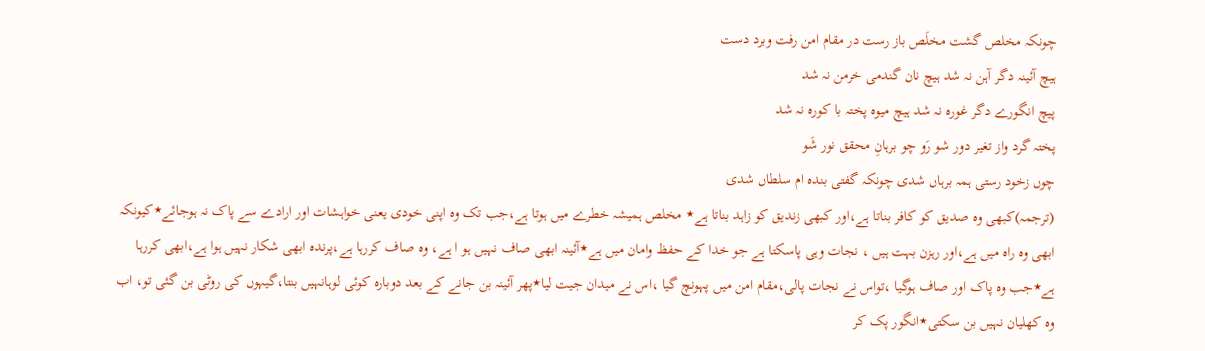چونکہ مخلص گشت مخلَص باز رست در مقام امن رفت وبرد دست
ہیچ آئینہ دگر آہن نہ شد ہیچ نان گندمی خرمن نہ شد
پیچ انگورے دگر غورہ نہ شد ہیچ میوہ پختہ با کورہ نہ شد
پختہ گرد واز تغیر دور شو رَو چو برہانِ محقق نور شَو
چوں زخود رستی ہمہ برہاں شدی چونکہ گفتی بندہ ام سلطاں شدی
(ترجمہ)کبھی وہ صدیق کو کافر بناتا ہے،اور کبھی زندیق کو زاہد بناتا ہے٭ مخلص ہمیشہ خطرے میں ہوتا ہے،جب تک وہ اپنی خودی یعنی خواہشات اور ارادے سے پاک نہ ہوجائے٭کیونکہ ابھی وہ راہ میں ہے،اور رہزن بہت ہیں ، نجات وہی پاسکتا ہے جو خدا کے حفظ وامان میں ہے٭آئینہ ابھی صاف نہیں ہو ا ہے، وہ صاف کررہا ہے،پرندہ ابھی شکار نہیں ہوا ہے،ابھی کررہا ہے٭جب وہ پاک اور صاف ہوگیا ،تواس نے نجات پالی،مقام امن میں پہونچ گیا ،اس نے میدان جیت لیا٭پھر آئینہ بن جانے کے بعد دوبارہ کوئی لوہانہیں بنتا،گیہوں کی روٹی بن گئی تو، اب وہ کھلیان نہیں بن سکتی٭انگور پک کر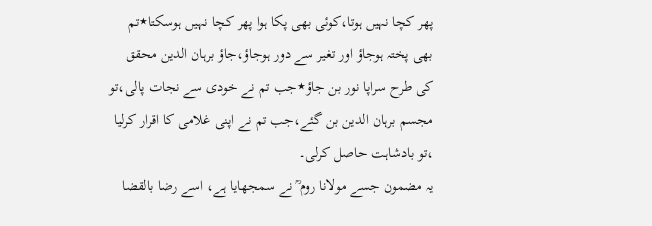پھر کچا نہیں ہوتا،کوئی بھی پکا ہوا پھر کچا نہیں ہوسکتا٭تم بھی پختہ ہوجاؤ اور تغیر سے دور ہوجاؤ،جاؤ برہان الدین محقق کی طرح سراپا نور بن جاؤ٭جب تم نے خودی سے نجات پالی،تو مجسم برہان الدین بن گئے،جب تم نے اپنی غلامی کا اقرار کرلیا ،تو بادشاہت حاصل کرلی۔
یہ مضمون جسے مولانا روم ؒ نے سمجھایا ہے، اسے رضا بالقضا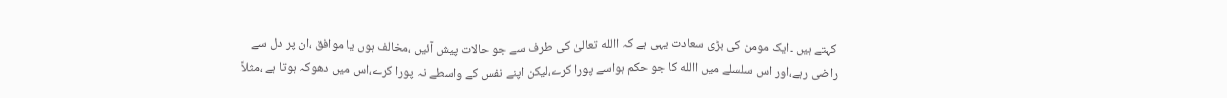کہتے ہیں ۔ایک مومن کی بڑی سعادت یہی ہے کہ االله تعالیٰ کی طرف سے جو حالات پیش آئیں ،مخالف ہوں یا موافق ،ان پر دل سے راضی رہے،اور اس سلسلے میں االله کا جو حکم ہواسے پورا کرے،لیکن اپنے نفس کے واسطے نہ پورا کرے،اس میں دھوکہ ہوتا ہے ،مثلاً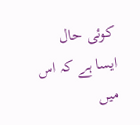کوئی حال ایسا ہے کہ اس میں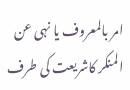امر بالمعروف یا نہی عن المنکر کاشریعت کی طرف